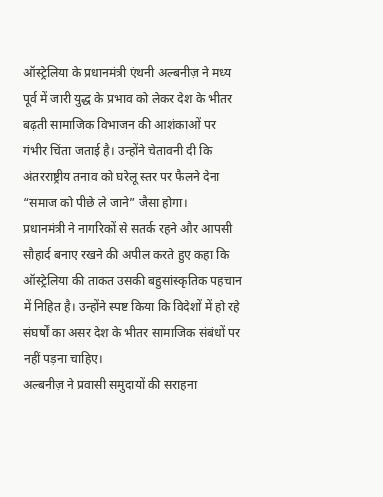ऑस्ट्रेलिया के प्रधानमंत्री एंथनी अल्बनीज़ ने मध्य पूर्व में जारी युद्ध के प्रभाव को लेकर देश के भीतर बढ़ती सामाजिक विभाजन की आशंकाओं पर गंभीर चिंता जताई है। उन्होंने चेतावनी दी कि अंतरराष्ट्रीय तनाव को घरेलू स्तर पर फैलने देना “समाज को पीछे ले जाने” जैसा होगा।
प्रधानमंत्री ने नागरिकों से सतर्क रहने और आपसी सौहार्द बनाए रखने की अपील करते हुए कहा कि ऑस्ट्रेलिया की ताकत उसकी बहुसांस्कृतिक पहचान में निहित है। उन्होंने स्पष्ट किया कि विदेशों में हो रहे संघर्षों का असर देश के भीतर सामाजिक संबंधों पर नहीं पड़ना चाहिए।
अल्बनीज़ ने प्रवासी समुदायों की सराहना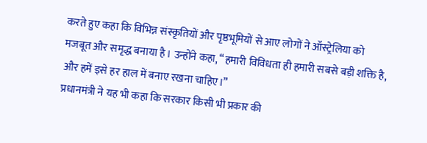करते हुए कहा कि विभिन्न संस्कृतियों और पृष्ठभूमियों से आए लोगों ने ऑस्ट्रेलिया को मजबूत और समृद्ध बनाया है। उन्होंने कहा, “हमारी विविधता ही हमारी सबसे बड़ी शक्ति है, और हमें इसे हर हाल में बनाए रखना चाहिए।”
प्रधानमंत्री ने यह भी कहा कि सरकार किसी भी प्रकार की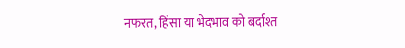नफरत, हिंसा या भेदभाव को बर्दाश्त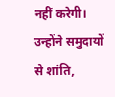नहीं करेगी। उन्होंने समुदायों से शांति,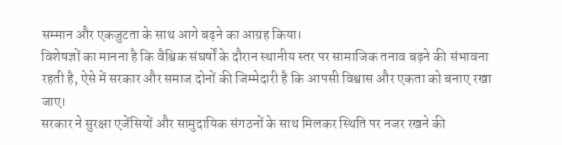सम्मान और एकजुटता के साथ आगे बढ़ने का आग्रह किया।
विशेषज्ञों का मानना है कि वैश्विक संघर्षों के दौरान स्थानीय स्तर पर सामाजिक तनाव बढ़ने की संभावना रहती है, ऐसे में सरकार और समाज दोनों की जिम्मेदारी है कि आपसी विश्वास और एकता को बनाए रखा जाए।
सरकार ने सुरक्षा एजेंसियों और सामुदायिक संगठनों के साथ मिलकर स्थिति पर नजर रखने की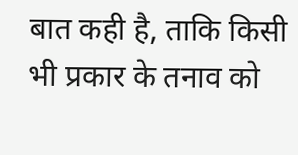बात कही है, ताकि किसी भी प्रकार के तनाव को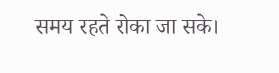समय रहते रोका जा सके।